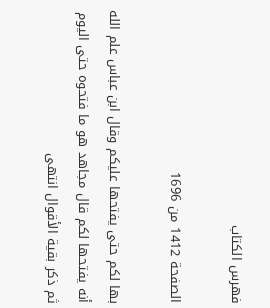فهرس الكتاب

الصفحة 1412 من 1696

بها لكم حتى يفتحها عليكم وقال ابن عباس علم الله أنه يفتحها لكم قال مجاهد هو ما فتحوه حتى اليوم ثم ذكر بقية الأقوال انتهى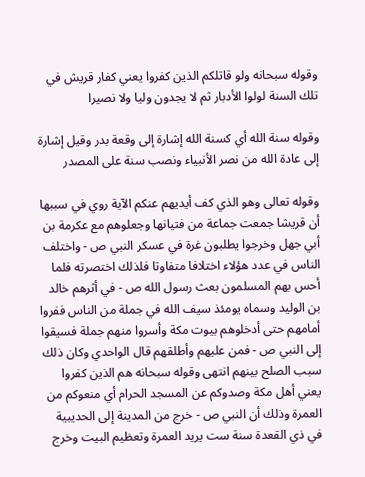وقوله سبحانه ولو قاتلكم الذين كفروا يعني كفار قريش في تلك السنة لولوا الأدبار ثم لا يجدون وليا ولا نصيرا

وقوله سنة الله أي كسنة الله إشارة إلى وقعة بدر وقيل إشارة إلى عادة الله من نصر الأنبياء ونصب سنة على المصدر

وقوله تعالى وهو الذي كف أيديهم عنكم الآية روي في سببها أن قريشا جمعت جماعة من فتيانها وجعلوهم مع عكرمة بن أبي جهل وخرجوا يطلبون غرة في عسكر النبي ص - واختلف الناس في عدد هؤلاء اختلافا متفاوتا فلذلك اختصرته فلما أحس بهم المسلمون بعث رسول الله ص - في أثرهم خالد بن الوليد وسماه يومئذ سيف الله في جملة من الناس ففروا أمامهم حتى أدخلوهم بيوت مكة وأسروا منهم جملة فسيقوا إلى النبي ص - فمن عليهم وأطلقهم قال الواحدي وكان ذلك سبب الصلح بينهم انتهى وقوله سبحانه هم الذين كفروا يعني أهل مكة وصدوكم عن المسجد الحرام أي منعوكم من العمرة وذلك أن النبي ص - خرج من المدينة إلى الحديبية في ذي القعدة سنة ست يريد العمرة وتعظيم البيت وخرج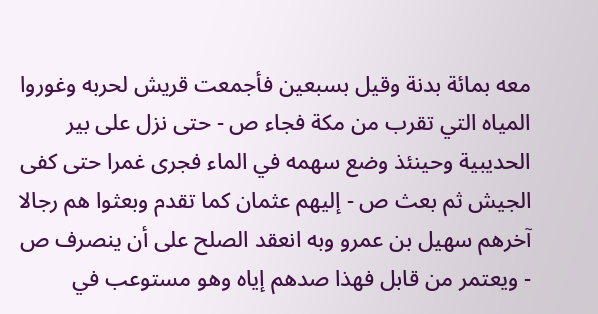معه بمائة بدنة وقيل بسبعين فأجمعت قريش لحربه وغوروا المياه التي تقرب من مكة فجاء ص - حتى نزل على بير الحديبية وحينئذ وضع سهمه في الماء فجرى غمرا حتى كفى الجيش ثم بعث ص - إليهم عثمان كما تقدم وبعثوا هم رجالا آخرهم سهيل بن عمرو وبه انعقد الصلح على أن ينصرف ص - ويعتمر من قابل فهذا صدهم إياه وهو مستوعب في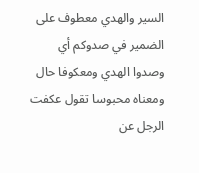السير والهدي معطوف على الضمير في صدوكم أي وصدوا الهدي ومعكوفا حال ومعناه محبوسا تقول عكفت الرجل عن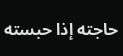حاجته إذا حبسته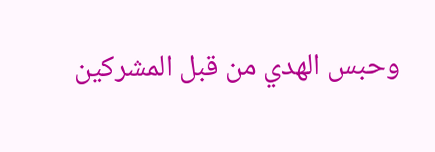وحبس الهدي من قبل المشركين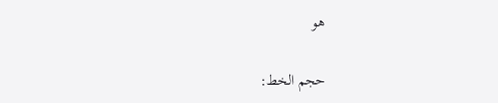هو

حجم الخط: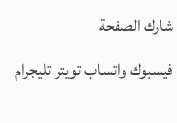شارك الصفحة
فيسبوك واتساب تويتر تليجرام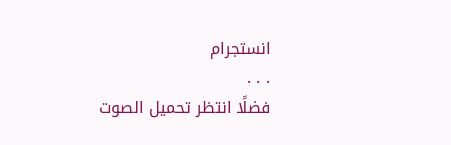انستجرام
. . .
فضلًا انتظر تحميل الصوت